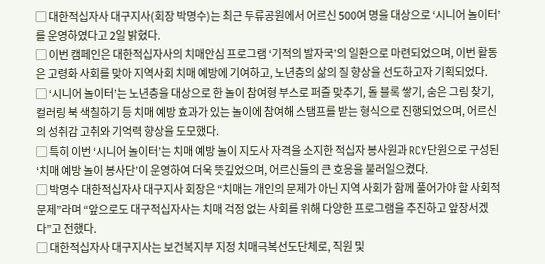▢ 대한적십자사 대구지사(회장 박명수)는 최근 두류공원에서 어르신 500여 명을 대상으로 ‘시니어 놀이터’를 운영하였다고 2일 밝혔다.
▢ 이번 캠페인은 대한적십자사의 치매안심 프로그램 ‘기적의 발자국’의 일환으로 마련되었으며, 이번 활동은 고령화 사회를 맞아 지역사회 치매 예방에 기여하고, 노년층의 삶의 질 향상을 선도하고자 기획되었다.
▢ ‘시니어 놀이터’는 노년층을 대상으로 한 놀이 참여형 부스로 퍼즐 맞추기, 돌 블록 쌓기, 숨은 그림 찾기, 컬러링 북 색칠하기 등 치매 예방 효과가 있는 놀이에 참여해 스탬프를 받는 형식으로 진행되었으며, 어르신의 성취감 고취와 기억력 향상을 도모했다.
▢ 특히 이번 ‘시니어 놀이터’는 치매 예방 놀이 지도사 자격을 소지한 적십자 봉사원과 RCY단원으로 구성된 ‘치매 예방 놀이 봉사단’이 운영하여 더욱 뜻깊었으며, 어르신들의 큰 호응을 불러일으켰다.
▢ 박명수 대한적십자사 대구지사 회장은 “치매는 개인의 문제가 아닌 지역 사회가 함께 풀어가야 할 사회적 문제”라며 “앞으로도 대구적십자사는 치매 걱정 없는 사회를 위해 다양한 프로그램을 추진하고 앞장서겠다”고 전했다.
▢ 대한적십자사 대구지사는 보건복지부 지정 치매극복선도단체로, 직원 및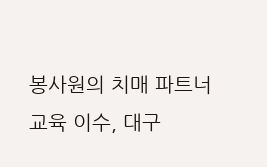봉사원의 치매 파트너 교육 이수, 대구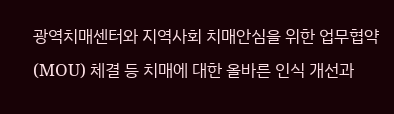광역치매센터와 지역사회 치매안심을 위한 업무협약(MOU) 체결 등 치매에 대한 올바른 인식 개선과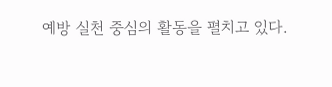예방 실천 중심의 활동을 펼치고 있다.